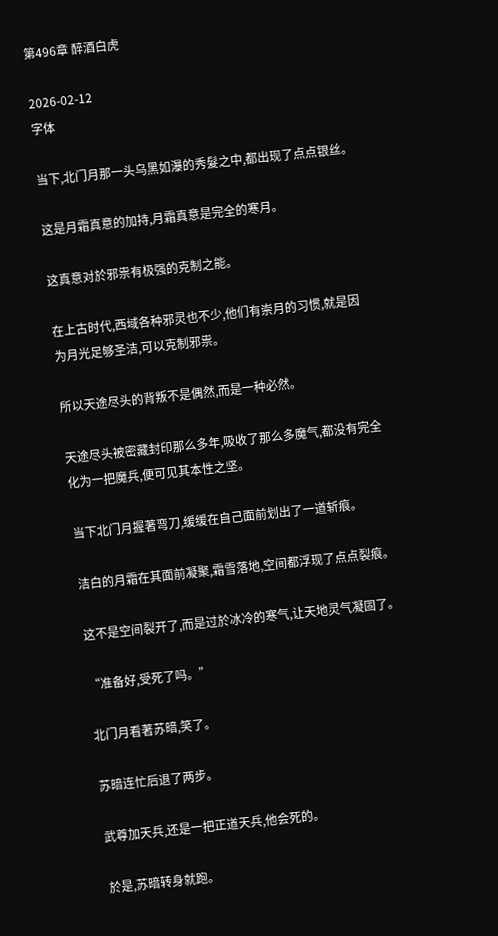第496章 醉酒白虎

2026-02-12
字体

当下,北门月那一头乌黑如瀑的秀髮之中,都出现了点点银丝。

这是月霜真意的加持,月霜真意是完全的寒月。

这真意对於邪祟有极强的克制之能。

在上古时代,西域各种邪灵也不少,他们有崇月的习惯,就是因为月光足够圣洁,可以克制邪祟。

所以天途尽头的背叛不是偶然,而是一种必然。

天途尽头被密藏封印那么多年,吸收了那么多魔气,都没有完全化为一把魔兵,便可见其本性之坚。

当下北门月握著弯刀,缓缓在自己面前划出了一道斩痕。

洁白的月霜在其面前凝聚,霜雪落地,空间都浮现了点点裂痕。

这不是空间裂开了,而是过於冰冷的寒气,让天地灵气凝固了。

“准备好,受死了吗。”

北门月看著苏暗,笑了。

苏暗连忙后退了两步。

武尊加天兵,还是一把正道天兵,他会死的。

於是,苏暗转身就跑。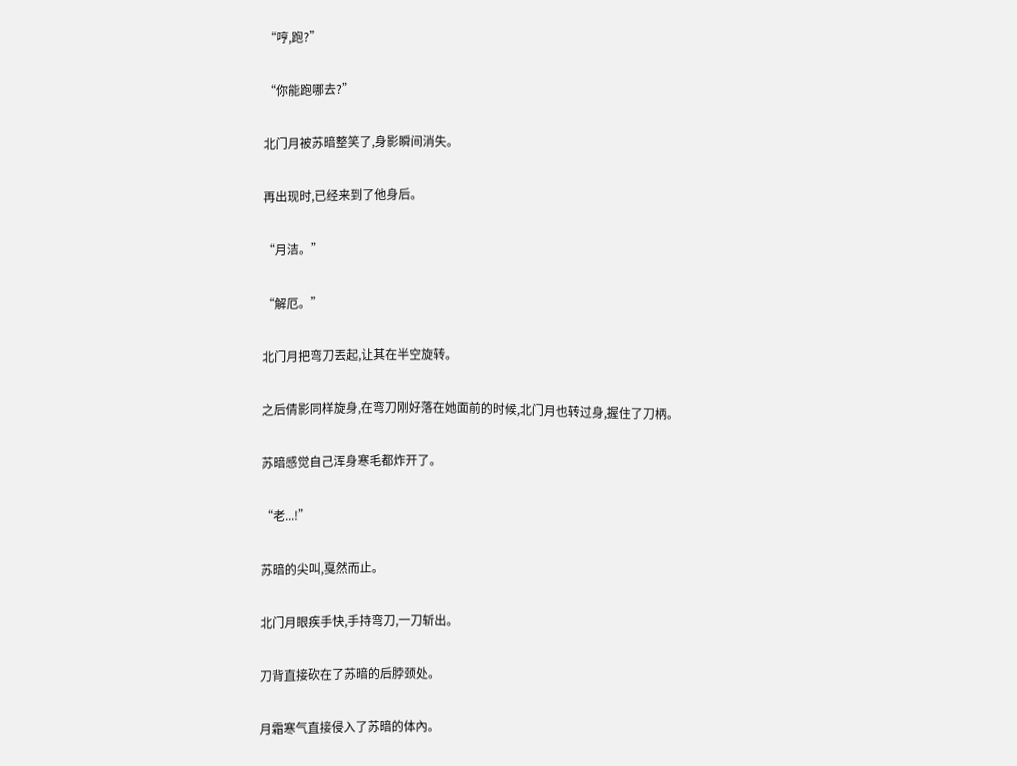“哼,跑?”

“你能跑哪去?”

北门月被苏暗整笑了,身影瞬间消失。

再出现时,已经来到了他身后。

“月洁。”

“解厄。”

北门月把弯刀丟起,让其在半空旋转。

之后倩影同样旋身,在弯刀刚好落在她面前的时候,北门月也转过身,握住了刀柄。

苏暗感觉自己浑身寒毛都炸开了。

“老...!”

苏暗的尖叫,戛然而止。

北门月眼疾手快,手持弯刀,一刀斩出。

刀背直接砍在了苏暗的后脖颈处。

月霜寒气直接侵入了苏暗的体內。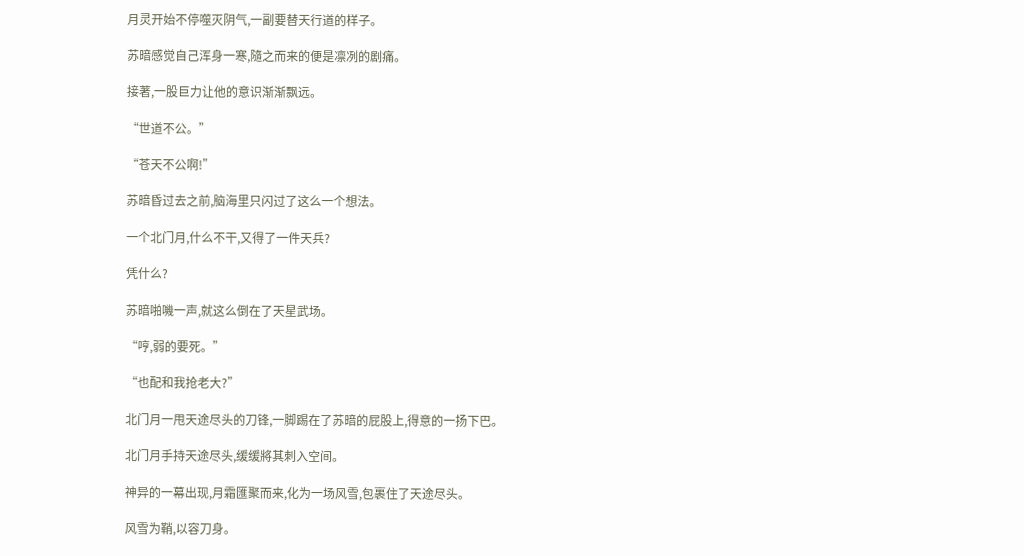月灵开始不停噬灭阴气,一副要替天行道的样子。

苏暗感觉自己浑身一寒,隨之而来的便是凛冽的剧痛。

接著,一股巨力让他的意识渐渐飘远。

“世道不公。”

“苍天不公啊!”

苏暗昏过去之前,脑海里只闪过了这么一个想法。

一个北门月,什么不干,又得了一件天兵?

凭什么?

苏暗啪嘰一声,就这么倒在了天星武场。

“哼,弱的要死。”

“也配和我抢老大?”

北门月一甩天途尽头的刀锋,一脚踢在了苏暗的屁股上,得意的一扬下巴。

北门月手持天途尽头,缓缓將其刺入空间。

神异的一幕出现,月霜匯聚而来,化为一场风雪,包裹住了天途尽头。

风雪为鞘,以容刀身。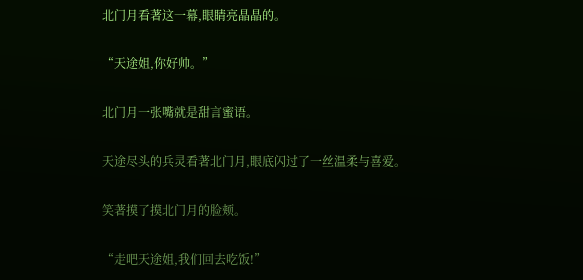北门月看著这一幕,眼睛亮晶晶的。

“天途姐,你好帅。”

北门月一张嘴就是甜言蜜语。

天途尽头的兵灵看著北门月,眼底闪过了一丝温柔与喜爱。

笑著摸了摸北门月的脸颊。

“走吧天途姐,我们回去吃饭!”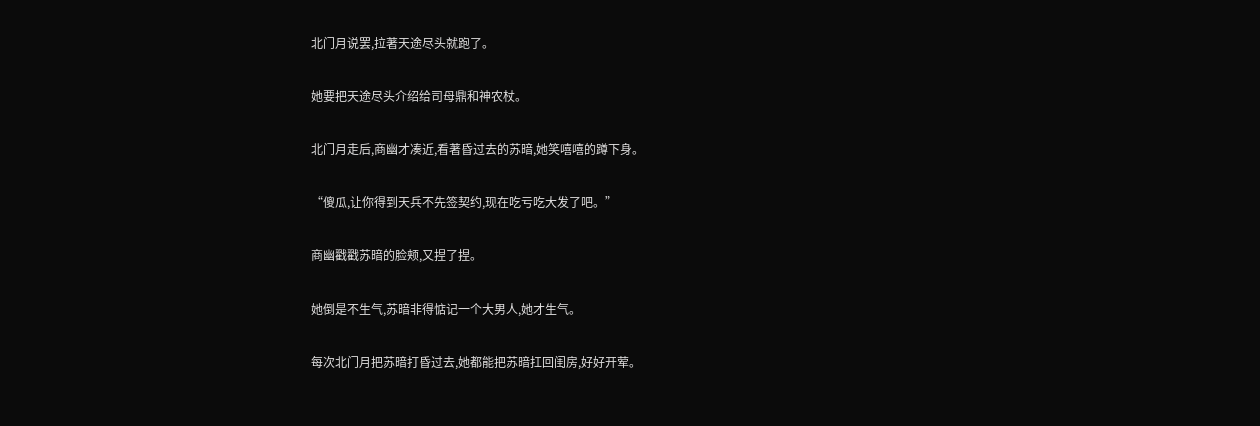北门月说罢,拉著天途尽头就跑了。

她要把天途尽头介绍给司母鼎和神农杖。

北门月走后,商幽才凑近,看著昏过去的苏暗,她笑嘻嘻的蹲下身。

“傻瓜,让你得到天兵不先签契约,现在吃亏吃大发了吧。”

商幽戳戳苏暗的脸颊,又捏了捏。

她倒是不生气,苏暗非得惦记一个大男人,她才生气。

每次北门月把苏暗打昏过去,她都能把苏暗扛回闺房,好好开荤。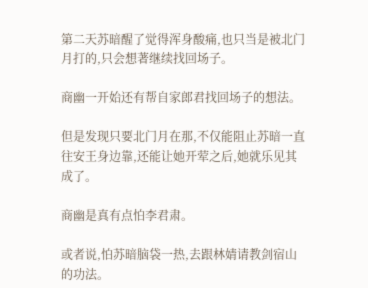第二天苏暗醒了觉得浑身酸痛,也只当是被北门月打的,只会想著继续找回场子。

商幽一开始还有帮自家郎君找回场子的想法。

但是发现只要北门月在那,不仅能阻止苏暗一直往安王身边靠,还能让她开荤之后,她就乐见其成了。

商幽是真有点怕李君肃。

或者说,怕苏暗脑袋一热,去跟林婧请教剑宿山的功法。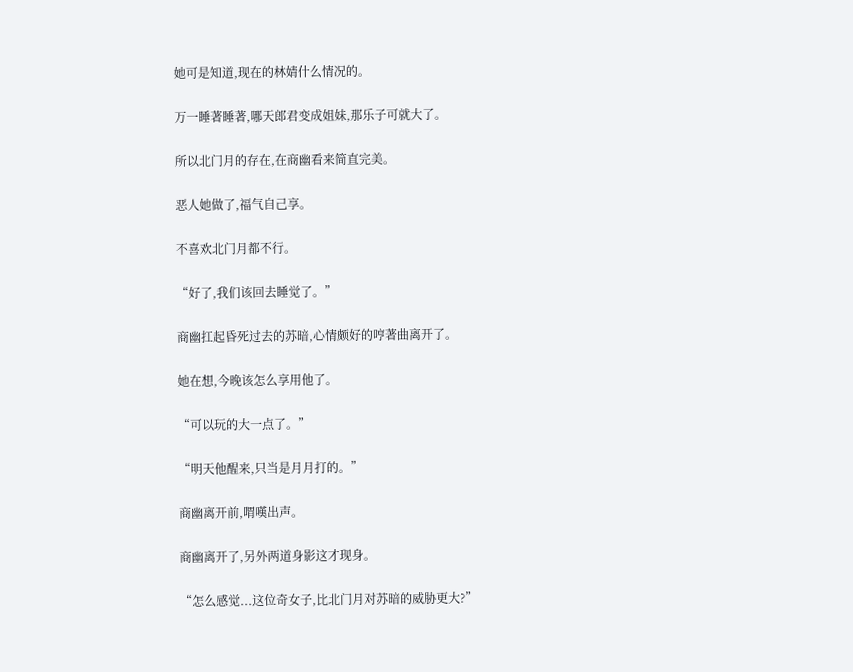她可是知道,现在的林婧什么情况的。

万一睡著睡著,哪天郎君变成姐妹,那乐子可就大了。

所以北门月的存在,在商幽看来简直完美。

恶人她做了,福气自己享。

不喜欢北门月都不行。

“好了,我们该回去睡觉了。”

商幽扛起昏死过去的苏暗,心情颇好的哼著曲离开了。

她在想,今晚该怎么享用他了。

“可以玩的大一点了。”

“明天他醒来,只当是月月打的。”

商幽离开前,喟嘆出声。

商幽离开了,另外两道身影这才现身。

“怎么感觉...这位奇女子,比北门月对苏暗的威胁更大?”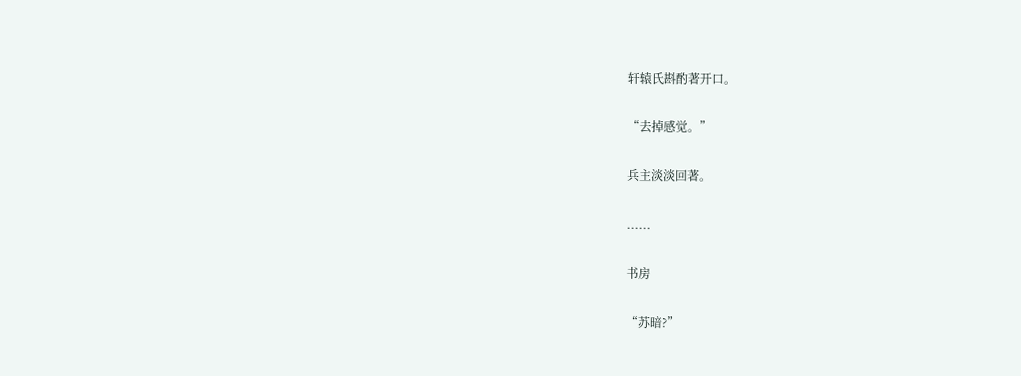轩辕氏斟酌著开口。

“去掉感觉。”

兵主淡淡回著。

......

书房

“苏暗?”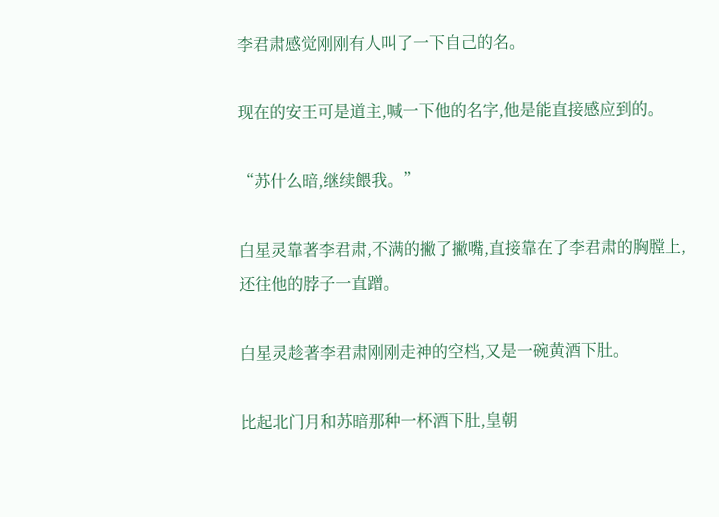李君肃感觉刚刚有人叫了一下自己的名。

现在的安王可是道主,喊一下他的名字,他是能直接感应到的。

“苏什么暗,继续餵我。”

白星灵靠著李君肃,不满的撇了撇嘴,直接靠在了李君肃的胸膛上,还往他的脖子一直蹭。

白星灵趁著李君肃刚刚走神的空档,又是一碗黄酒下肚。

比起北门月和苏暗那种一杯酒下肚,皇朝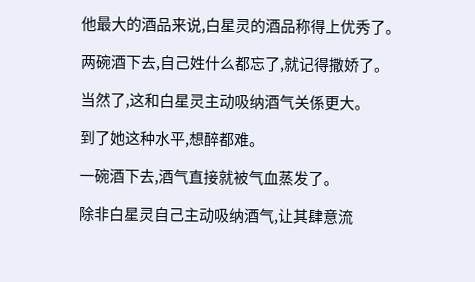他最大的酒品来说,白星灵的酒品称得上优秀了。

两碗酒下去,自己姓什么都忘了,就记得撒娇了。

当然了,这和白星灵主动吸纳酒气关係更大。

到了她这种水平,想醉都难。

一碗酒下去,酒气直接就被气血蒸发了。

除非白星灵自己主动吸纳酒气,让其肆意流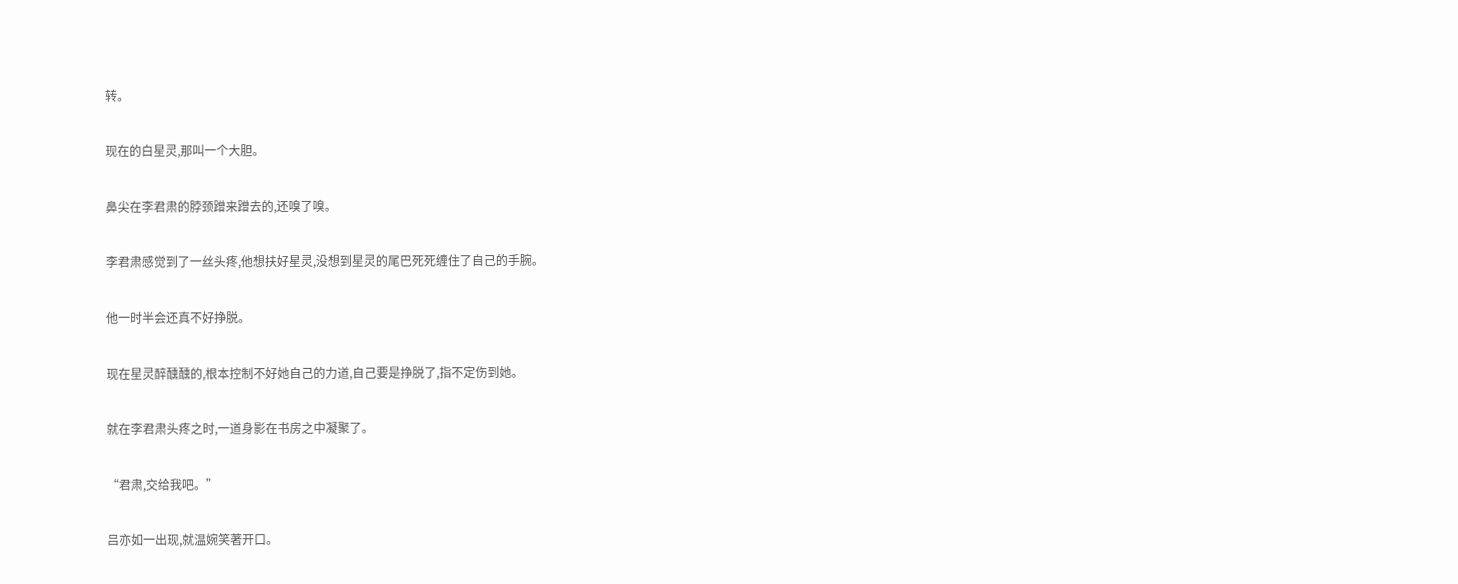转。

现在的白星灵,那叫一个大胆。

鼻尖在李君肃的脖颈蹭来蹭去的,还嗅了嗅。

李君肃感觉到了一丝头疼,他想扶好星灵,没想到星灵的尾巴死死缠住了自己的手腕。

他一时半会还真不好挣脱。

现在星灵醉醺醺的,根本控制不好她自己的力道,自己要是挣脱了,指不定伤到她。

就在李君肃头疼之时,一道身影在书房之中凝聚了。

“君肃,交给我吧。”

吕亦如一出现,就温婉笑著开口。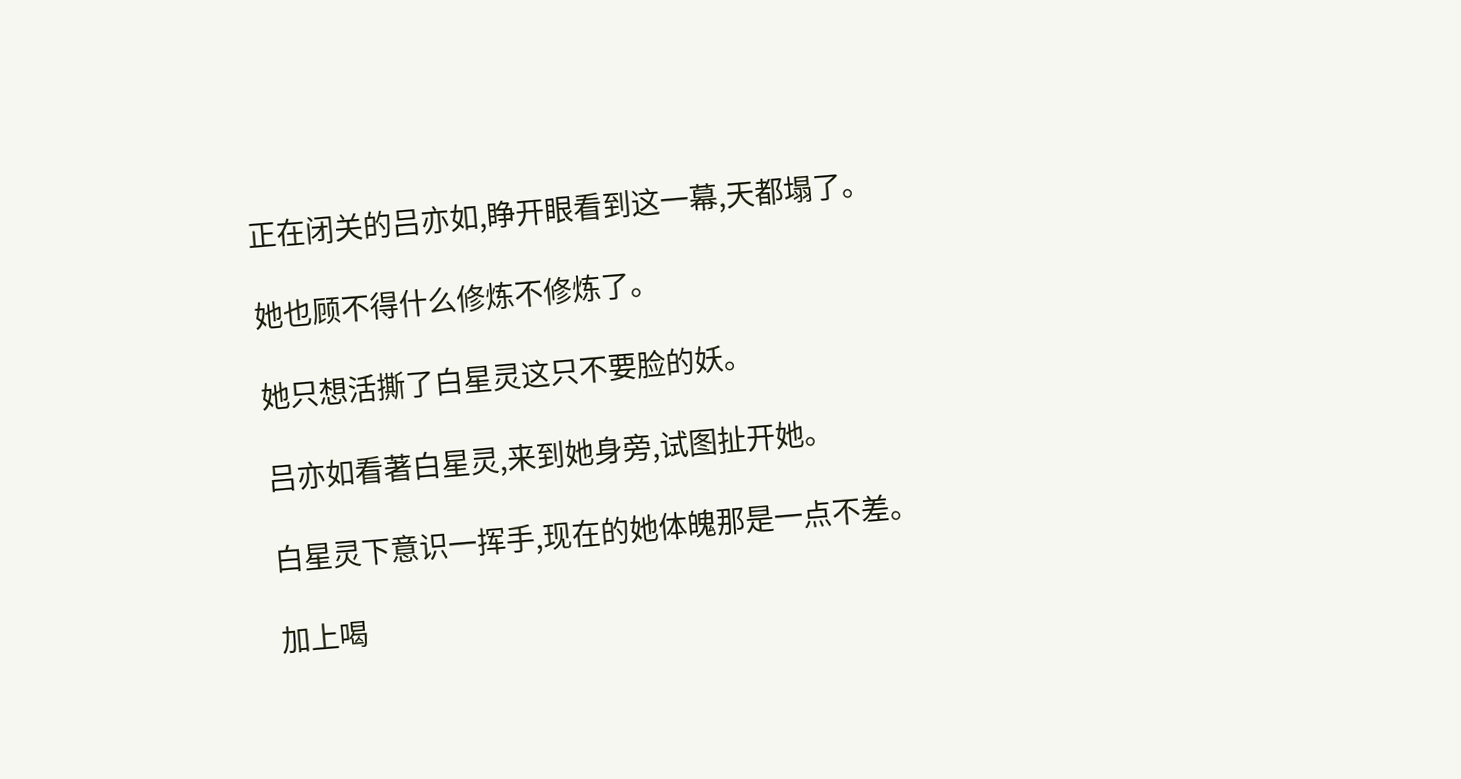正在闭关的吕亦如,睁开眼看到这一幕,天都塌了。

她也顾不得什么修炼不修炼了。

她只想活撕了白星灵这只不要脸的妖。

吕亦如看著白星灵,来到她身旁,试图扯开她。

白星灵下意识一挥手,现在的她体魄那是一点不差。

加上喝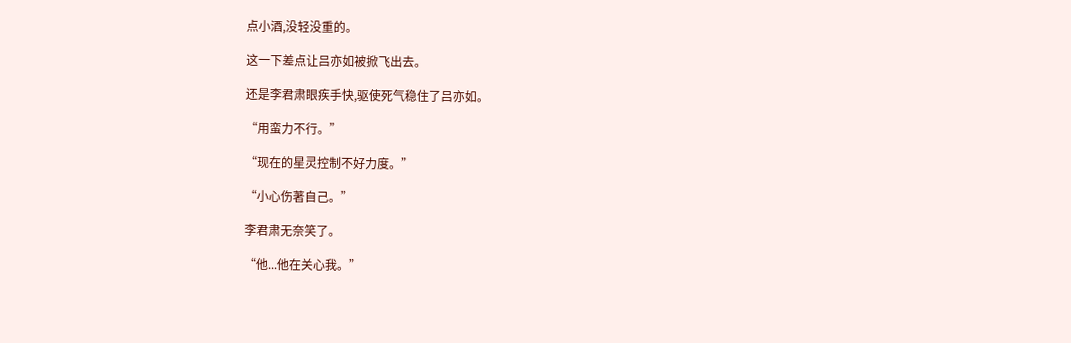点小酒,没轻没重的。

这一下差点让吕亦如被掀飞出去。

还是李君肃眼疾手快,驱使死气稳住了吕亦如。

“用蛮力不行。”

“现在的星灵控制不好力度。”

“小心伤著自己。”

李君肃无奈笑了。

“他...他在关心我。”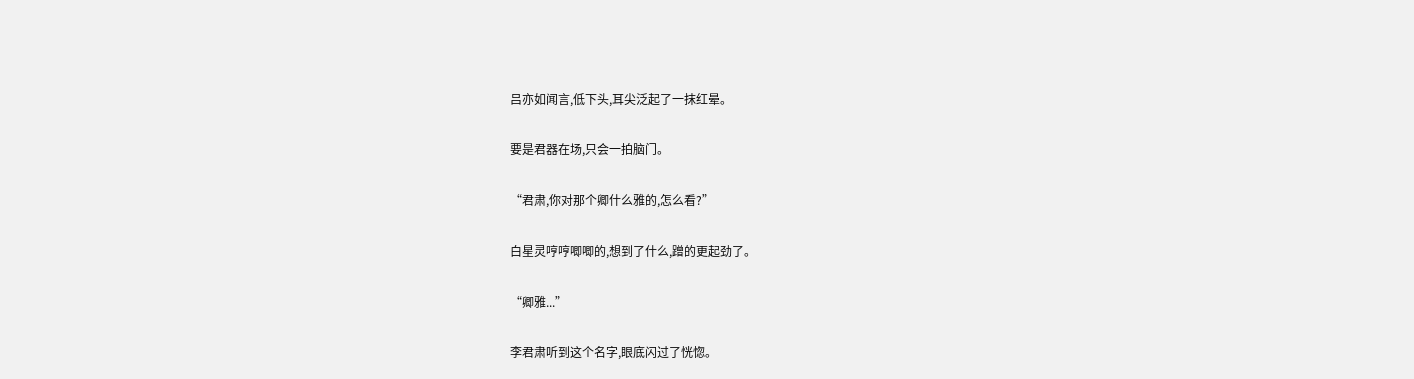吕亦如闻言,低下头,耳尖泛起了一抹红晕。

要是君器在场,只会一拍脑门。

“君肃,你对那个卿什么雅的,怎么看?”

白星灵哼哼唧唧的,想到了什么,蹭的更起劲了。

“卿雅...”

李君肃听到这个名字,眼底闪过了恍惚。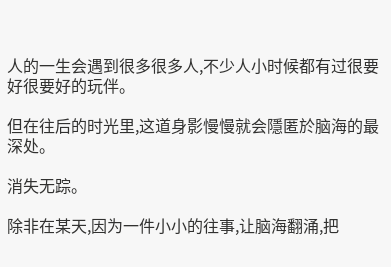人的一生会遇到很多很多人,不少人小时候都有过很要好很要好的玩伴。

但在往后的时光里,这道身影慢慢就会隱匿於脑海的最深处。

消失无踪。

除非在某天,因为一件小小的往事,让脑海翻涌,把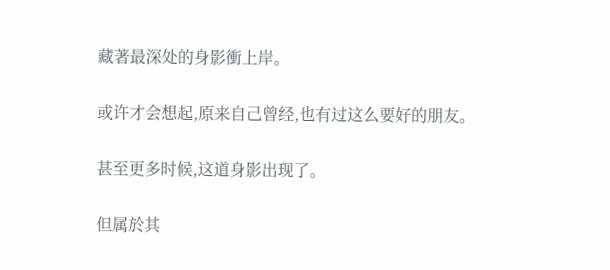藏著最深处的身影衝上岸。

或许才会想起,原来自己曾经,也有过这么要好的朋友。

甚至更多时候,这道身影出现了。

但属於其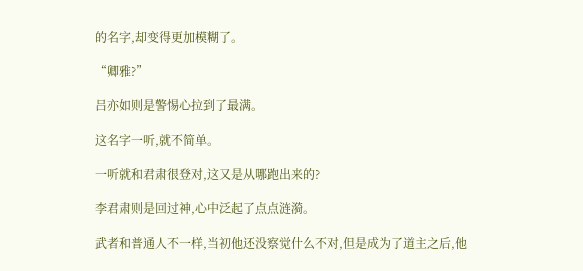的名字,却变得更加模糊了。

“卿雅?”

吕亦如则是警惕心拉到了最满。

这名字一听,就不简单。

一听就和君肃很登对,这又是从哪跑出来的?

李君肃则是回过神,心中泛起了点点涟漪。

武者和普通人不一样,当初他还没察觉什么不对,但是成为了道主之后,他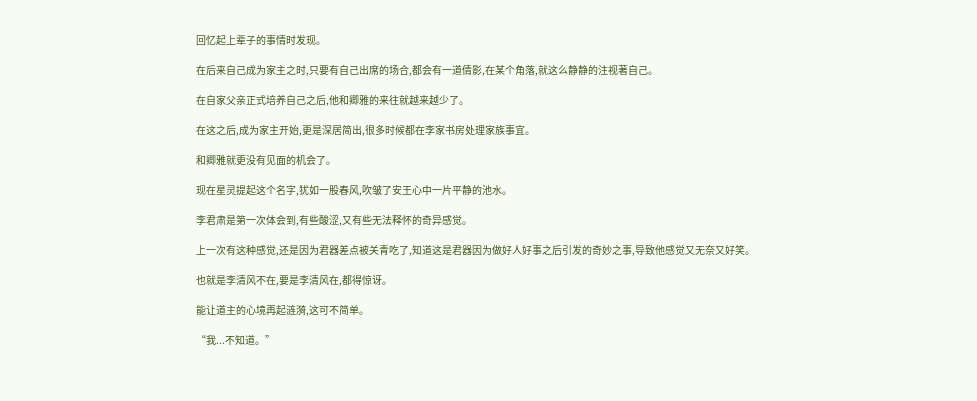回忆起上辈子的事情时发现。

在后来自己成为家主之时,只要有自己出席的场合,都会有一道倩影,在某个角落,就这么静静的注视著自己。

在自家父亲正式培养自己之后,他和卿雅的来往就越来越少了。

在这之后,成为家主开始,更是深居简出,很多时候都在李家书房处理家族事宜。

和卿雅就更没有见面的机会了。

现在星灵提起这个名字,犹如一股春风,吹皱了安王心中一片平静的池水。

李君肃是第一次体会到,有些酸涩,又有些无法释怀的奇异感觉。

上一次有这种感觉,还是因为君器差点被关青吃了,知道这是君器因为做好人好事之后引发的奇妙之事,导致他感觉又无奈又好笑。

也就是李清风不在,要是李清风在,都得惊讶。

能让道主的心境再起涟漪,这可不简单。

“我...不知道。”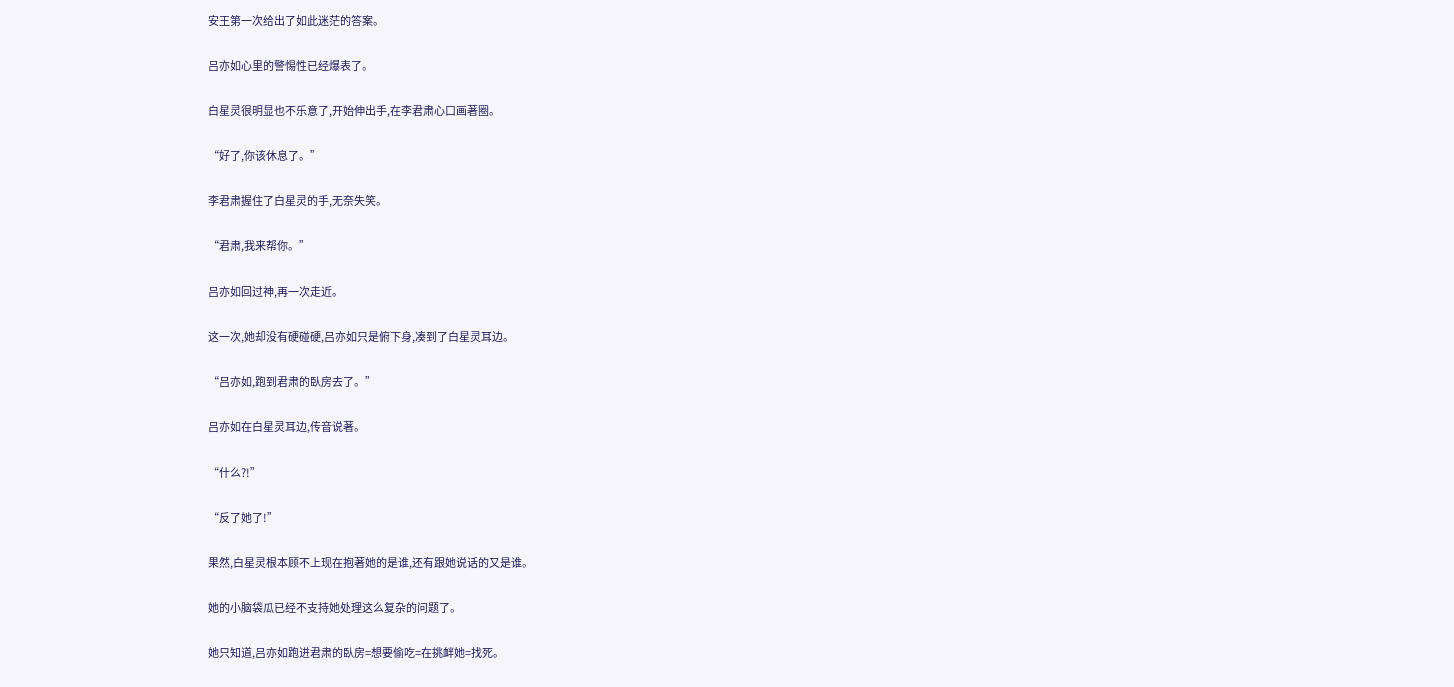安王第一次给出了如此迷茫的答案。

吕亦如心里的警惕性已经爆表了。

白星灵很明显也不乐意了,开始伸出手,在李君肃心口画著圈。

“好了,你该休息了。”

李君肃握住了白星灵的手,无奈失笑。

“君肃,我来帮你。”

吕亦如回过神,再一次走近。

这一次,她却没有硬碰硬,吕亦如只是俯下身,凑到了白星灵耳边。

“吕亦如,跑到君肃的臥房去了。”

吕亦如在白星灵耳边,传音说著。

“什么?!”

“反了她了!”

果然,白星灵根本顾不上现在抱著她的是谁,还有跟她说话的又是谁。

她的小脑袋瓜已经不支持她处理这么复杂的问题了。

她只知道,吕亦如跑进君肃的臥房=想要偷吃=在挑衅她=找死。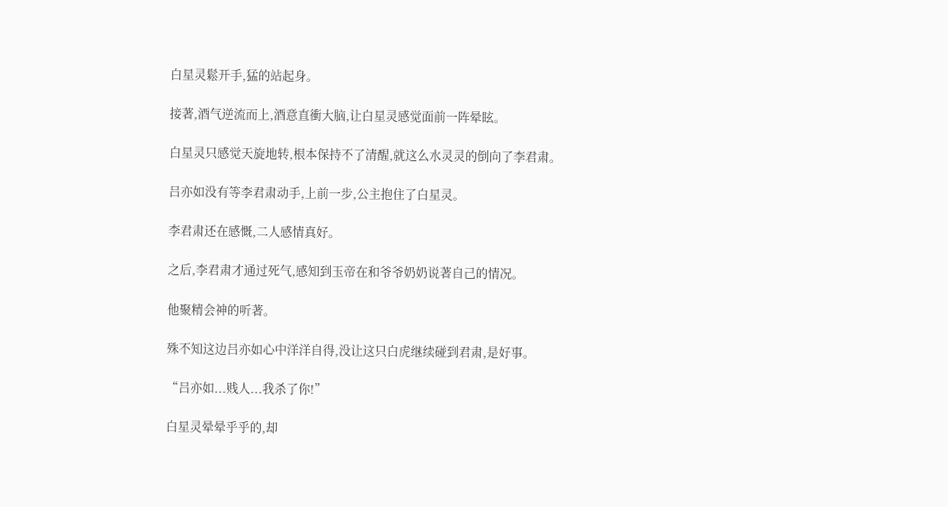白星灵鬆开手,猛的站起身。

接著,酒气逆流而上,酒意直衝大脑,让白星灵感觉面前一阵晕眩。

白星灵只感觉天旋地转,根本保持不了清醒,就这么水灵灵的倒向了李君肃。

吕亦如没有等李君肃动手,上前一步,公主抱住了白星灵。

李君肃还在感慨,二人感情真好。

之后,李君肃才通过死气,感知到玉帝在和爷爷奶奶说著自己的情况。

他聚精会神的听著。

殊不知这边吕亦如心中洋洋自得,没让这只白虎继续碰到君肃,是好事。

“吕亦如...贱人...我杀了你!”

白星灵晕晕乎乎的,却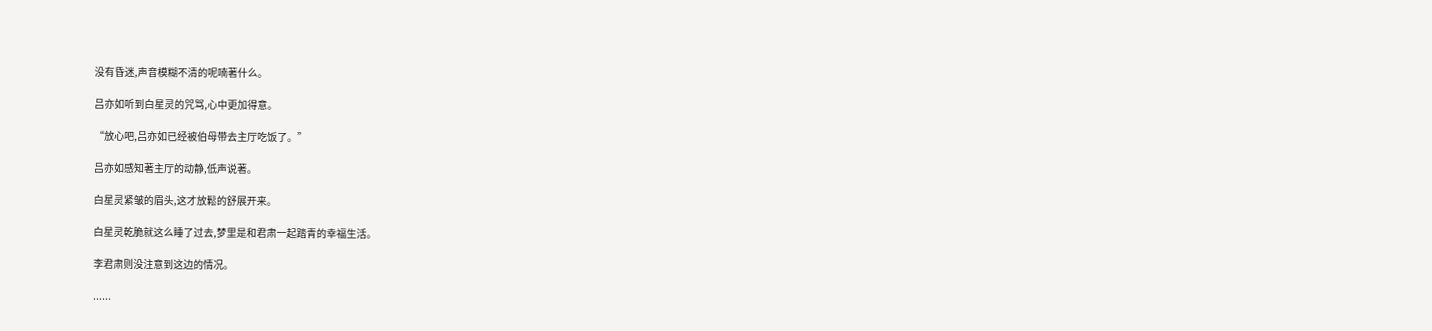没有昏迷,声音模糊不清的呢喃著什么。

吕亦如听到白星灵的咒骂,心中更加得意。

“放心吧,吕亦如已经被伯母带去主厅吃饭了。”

吕亦如感知著主厅的动静,低声说著。

白星灵紧皱的眉头,这才放鬆的舒展开来。

白星灵乾脆就这么睡了过去,梦里是和君肃一起踏青的幸福生活。

李君肃则没注意到这边的情况。

......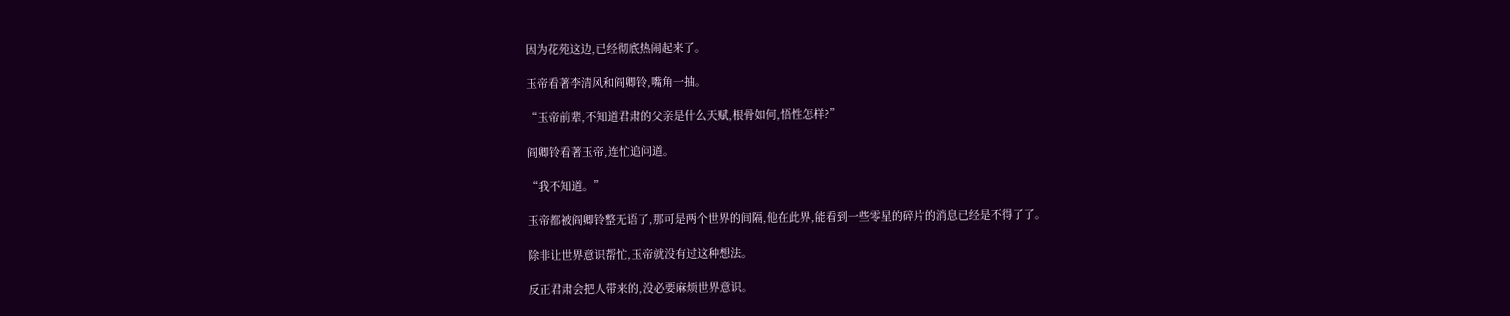因为花苑这边,已经彻底热闹起来了。

玉帝看著李清风和阎卿铃,嘴角一抽。

“玉帝前辈,不知道君肃的父亲是什么天赋,根骨如何,悟性怎样?”

阎卿铃看著玉帝,连忙追问道。

“我不知道。”

玉帝都被阎卿铃整无语了,那可是两个世界的间隔,他在此界,能看到一些零星的碎片的消息已经是不得了了。

除非让世界意识帮忙,玉帝就没有过这种想法。

反正君肃会把人带来的,没必要麻烦世界意识。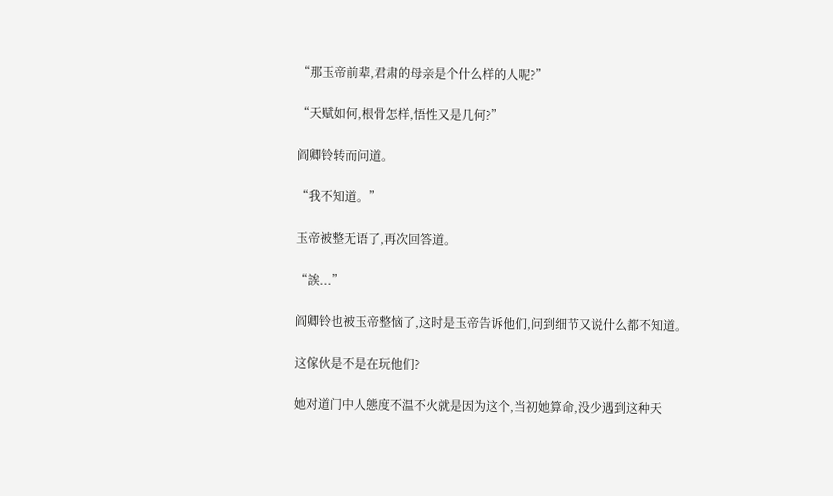“那玉帝前辈,君肃的母亲是个什么样的人呢?”

“天赋如何,根骨怎样,悟性又是几何?”

阎卿铃转而问道。

“我不知道。”

玉帝被整无语了,再次回答道。

“誒...”

阎卿铃也被玉帝整恼了,这时是玉帝告诉他们,问到细节又说什么都不知道。

这傢伙是不是在玩他们?

她对道门中人態度不温不火就是因为这个,当初她算命,没少遇到这种天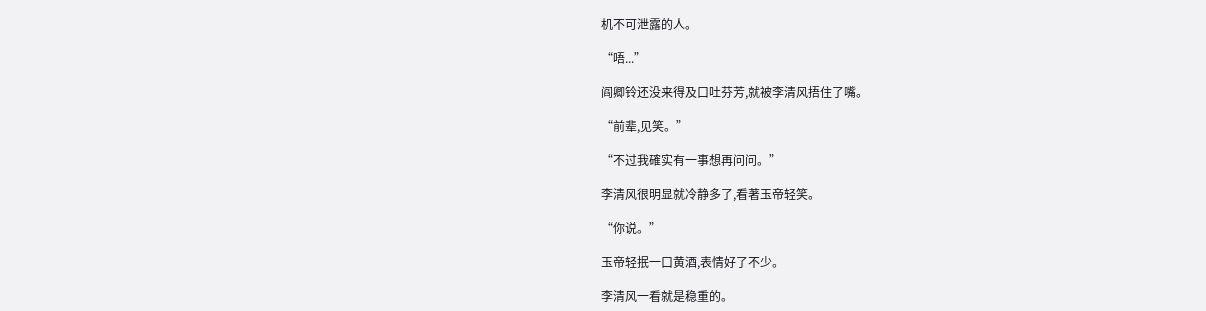机不可泄露的人。

“唔...”

阎卿铃还没来得及口吐芬芳,就被李清风捂住了嘴。

“前辈,见笑。”

“不过我確实有一事想再问问。”

李清风很明显就冷静多了,看著玉帝轻笑。

“你说。”

玉帝轻抿一口黄酒,表情好了不少。

李清风一看就是稳重的。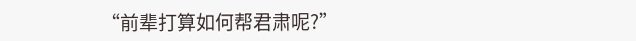“前辈打算如何帮君肃呢?”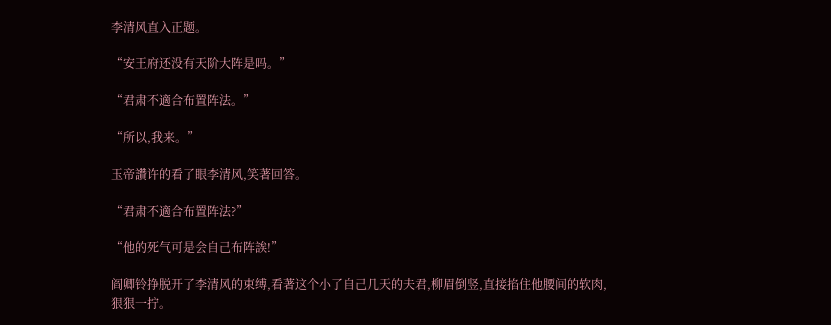李清风直入正题。

“安王府还没有天阶大阵是吗。”

“君肃不適合布置阵法。”

“所以,我来。”

玉帝讚许的看了眼李清风,笑著回答。

“君肃不適合布置阵法?”

“他的死气可是会自己布阵誒!”

阎卿铃挣脱开了李清风的束缚,看著这个小了自己几天的夫君,柳眉倒竖,直接掐住他腰间的软肉,狠狠一拧。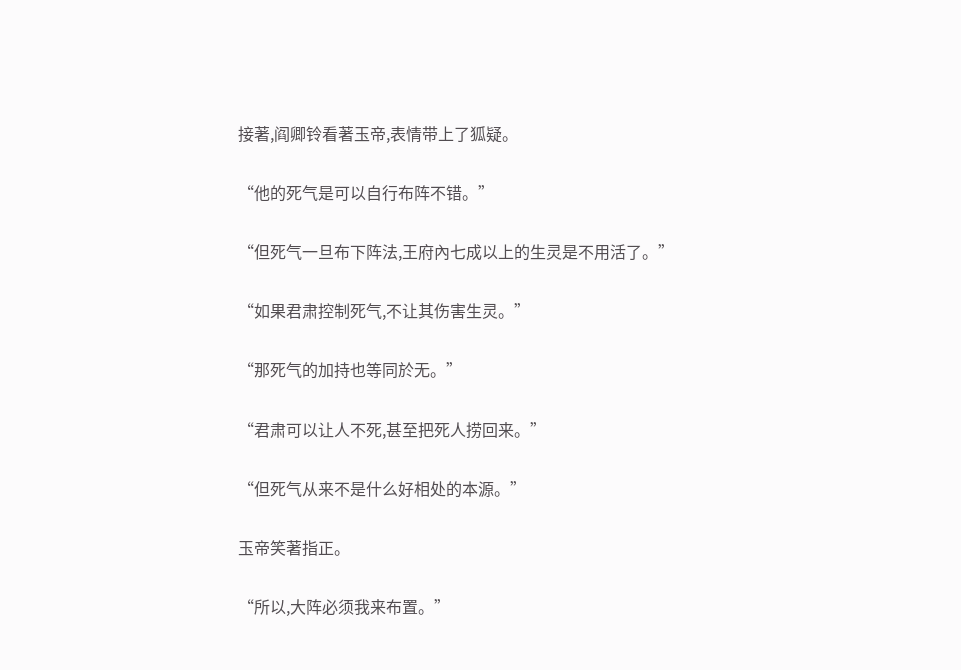接著,阎卿铃看著玉帝,表情带上了狐疑。

“他的死气是可以自行布阵不错。”

“但死气一旦布下阵法,王府內七成以上的生灵是不用活了。”

“如果君肃控制死气,不让其伤害生灵。”

“那死气的加持也等同於无。”

“君肃可以让人不死,甚至把死人捞回来。”

“但死气从来不是什么好相处的本源。”

玉帝笑著指正。

“所以,大阵必须我来布置。”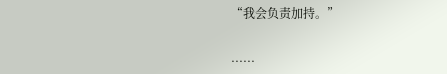“我会负责加持。”

......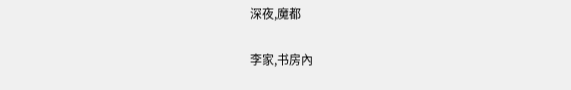深夜,魔都

李家,书房內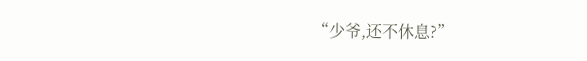“少爷,还不休息?”